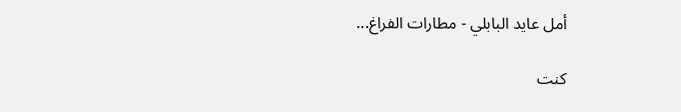أمل عايد البابلي - مطارات الفراغ...

كنت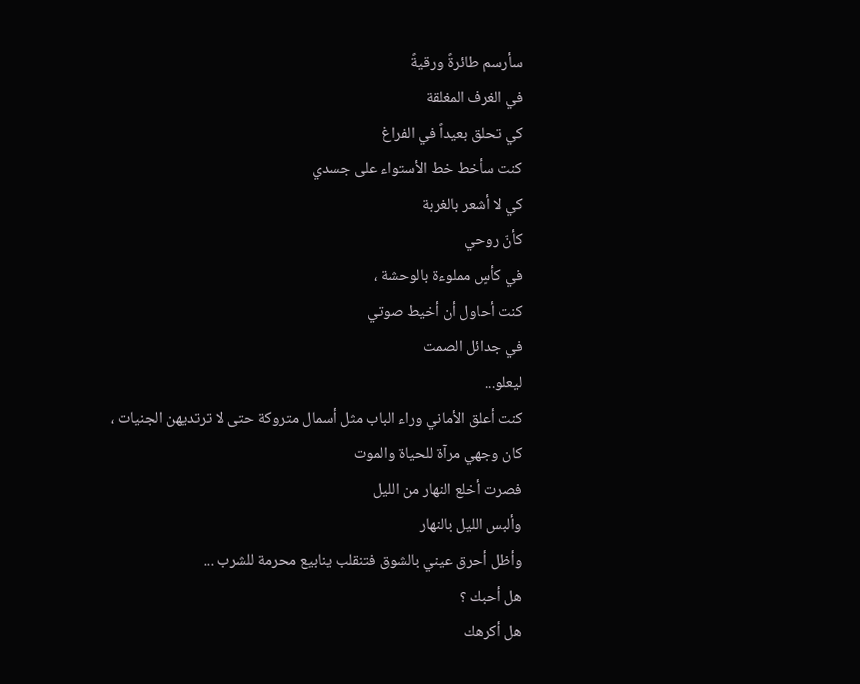سأرسم طائرةً ورقيةً
في الغرف المغلقة
كي تحلق بعيداً في الفراغ
كنت سأخط خط الأستواء على جسدي
كي لا أشعر بالغربة
كأنّ روحي
في كأسٍ مملوءة بالوحشة ،
كنت أحاول أن أخيط صوتي
في جدائل الصمت
ليعلو...
كنت أعلق الأماني وراء الباب مثل أسمال متروكة حتى لا ترتديهن الجنيات ،
كان وجهي مرآة للحياة والموت
فصرت أخلع النهار من الليل
وألبس الليل بالنهار
وأظل أحرق عيني بالشوق فتنقلب ينابيع محرمة للشرب ...
هل أحبك ؟
هل أكرهك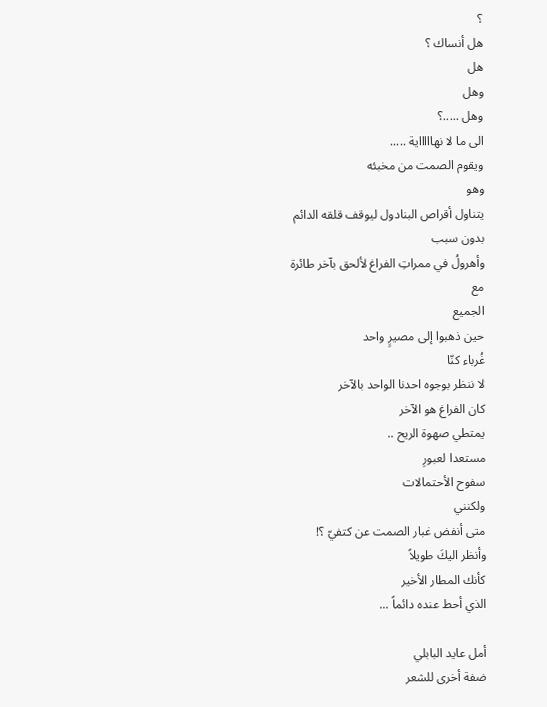؟
هل أنساك ؟
هل
وهل
وهل .....؟
الى ما لا نهاااااية .....
ويقوم الصمت من مخبئه
وهو
يتناول أقراص البنادول ليوقف قلقه الدائم
بدون سبب
وأهرولُ في ممراتِ الفراغ لألحق بآخر طائرة
مع
الجميع
حين ذهبوا إلى مصيرٍ واحد
غُرباء كنّا
لا ننظر بوجوه احدنا الواحد بالآخر
كان الفراغ هو الآخر
يمتطي صهوة الريح ..
مستعدا لعبورِ
سفوح الأحتمالات
ولكنني
متى أنفض غبار الصمت عن كتفيّ ؟!
وأنظر اليكَ طويلاً
كأنك المطار الأخير
الذي أحط عنده دائماً ...

أمل عايد البابلي
ضفة أخرى للشعر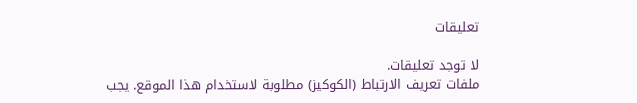تعليقات

لا توجد تعليقات.
ملفات تعريف الارتباط (الكوكيز) مطلوبة لاستخدام هذا الموقع. يجب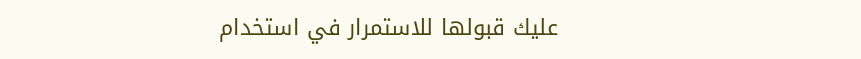عليك قبولها للاستمرار في استخدام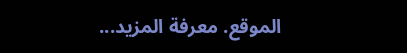الموقع. معرفة المزيد...